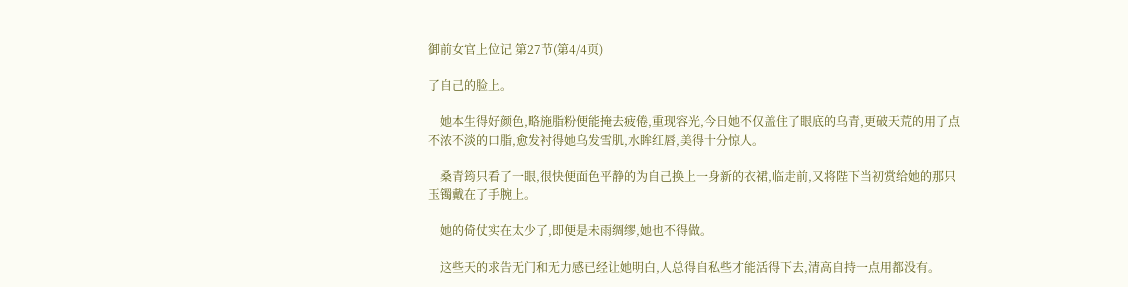御前女官上位记 第27节(第4/4页)

了自己的脸上。

    她本生得好颜色,略施脂粉便能掩去疲倦,重现容光,今日她不仅盖住了眼底的乌青,更破天荒的用了点不浓不淡的口脂,愈发衬得她乌发雪肌,水眸红唇,美得十分惊人。

    桑青筠只看了一眼,很快便面色平静的为自己换上一身新的衣裙,临走前,又将陛下当初赏给她的那只玉镯戴在了手腕上。

    她的倚仗实在太少了,即便是未雨绸缪,她也不得做。

    这些天的求告无门和无力感已经让她明白,人总得自私些才能活得下去,清高自持一点用都没有。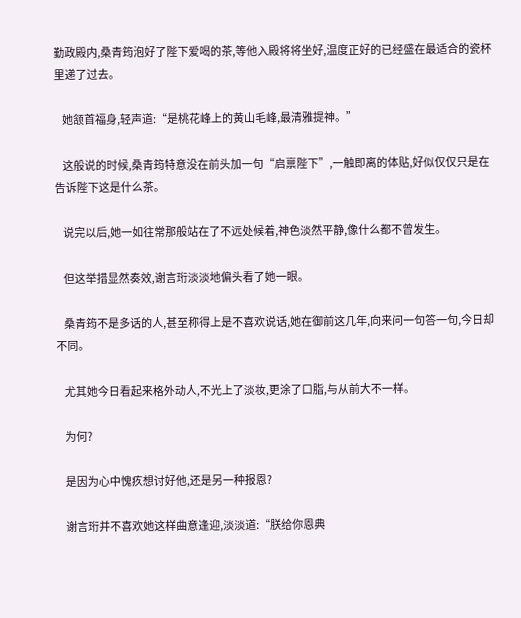勤政殿内,桑青筠泡好了陛下爱喝的茶,等他入殿将将坐好,温度正好的已经盛在最适合的瓷杯里递了过去。

    她颔首福身,轻声道:“是桃花峰上的黄山毛峰,最清雅提神。”

    这般说的时候,桑青筠特意没在前头加一句“启禀陛下”,一触即离的体贴,好似仅仅只是在告诉陛下这是什么茶。

    说完以后,她一如往常那般站在了不远处候着,神色淡然平静,像什么都不曾发生。

    但这举措显然奏效,谢言珩淡淡地偏头看了她一眼。

    桑青筠不是多话的人,甚至称得上是不喜欢说话,她在御前这几年,向来问一句答一句,今日却不同。

    尤其她今日看起来格外动人,不光上了淡妆,更涂了口脂,与从前大不一样。

    为何?

    是因为心中愧疚想讨好他,还是另一种报恩?

    谢言珩并不喜欢她这样曲意逢迎,淡淡道:“朕给你恩典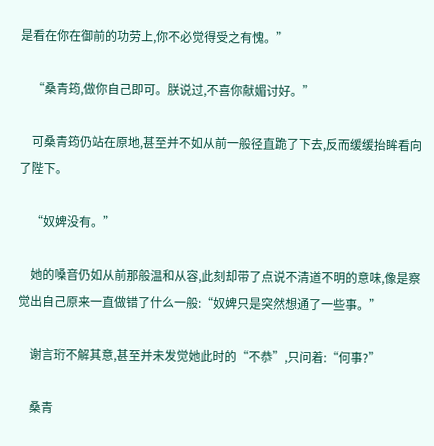是看在你在御前的功劳上,你不必觉得受之有愧。”

    “桑青筠,做你自己即可。朕说过,不喜你献媚讨好。”

    可桑青筠仍站在原地,甚至并不如从前一般径直跪了下去,反而缓缓抬眸看向了陛下。

    “奴婢没有。”

    她的嗓音仍如从前那般温和从容,此刻却带了点说不清道不明的意味,像是察觉出自己原来一直做错了什么一般:“奴婢只是突然想通了一些事。”

    谢言珩不解其意,甚至并未发觉她此时的“不恭”,只问着:“何事?”

    桑青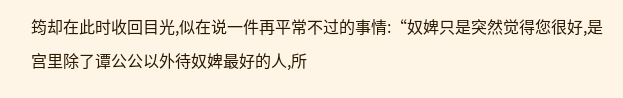筠却在此时收回目光,似在说一件再平常不过的事情:“奴婢只是突然觉得您很好,是宫里除了谭公公以外待奴婢最好的人,所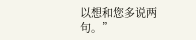以想和您多说两句。”